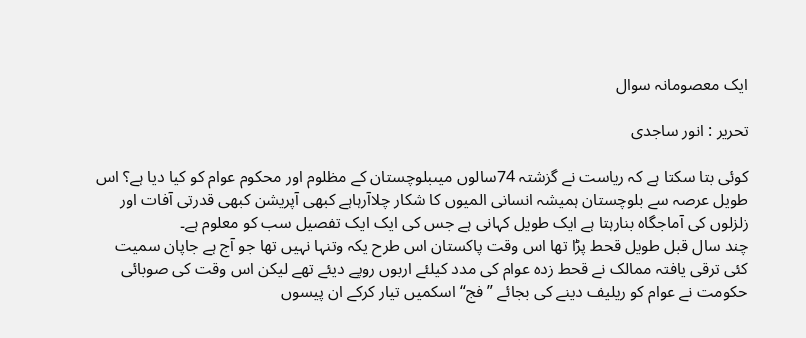ایک معصومانہ سوال

تحریر : انور ساجدی

کوئی بتا سکتا ہے کہ ریاست نے گزشتہ 74سالوں میںبلوچستان کے مظلوم اور محکوم عوام کو کیا دیا ہے؟ اس طویل عرصہ سے بلوچستان ہمیشہ انسانی المیوں کا شکار چلاآرہاہے کبھی آپریشن کبھی قدرتی آفات اور زلزلوں کی آماجگاہ بنارہتا ہے ایک طویل کہانی ہے جس کی ایک ایک تفصیل سب کو معلوم ہے۔
چند سال قبل طویل قحط پڑا تھا اس وقت پاکستان اس طرح یکہ وتنہا نہیں تھا جو آج ہے جاپان سمیت کئی ترقی یافتہ ممالک نے قحط زدہ عوام کی مدد کیلئے اربوں روپے دیئے تھے لیکن اس وقت کی صوبائی حکومت نے عوام کو ریلیف دینے کی بجائے ”فج“ اسکمیں تیار کرکے ان پیسوں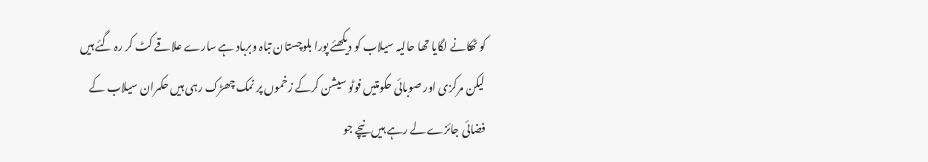کو ٹھکانے لگایا تھا حالیہ سیلاب کو دیکھئے پورا بلوچستان تباہ وبرباد ہے سارے علاقے کٹ کر رہ گئے ہیں لیکن مرکزی اور صوبائی حکومتیں فوٹو سیشن کرکے زخموں پر نمک چھڑک رہی ہیں حکمران سیلاب کے فضائی جائزے لے رہے ہیں نیچے جو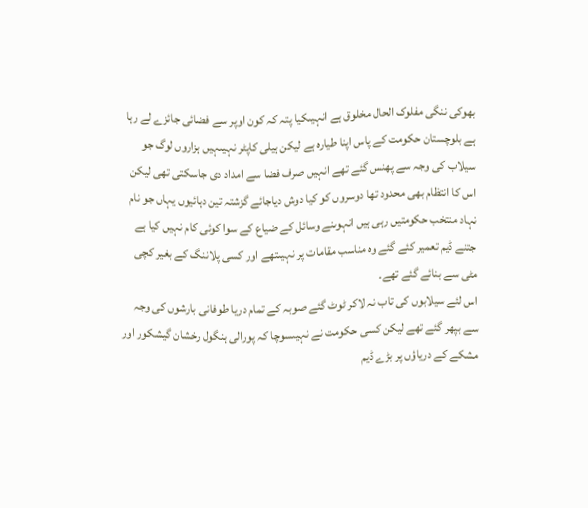بھوکی ننگی مفلوک الحال مخلوق ہے انہیںکیا پتہ کہ کون اوپر سے فضائی جائزے لے رہا ہے بلوچستان حکومت کے پاس اپنا طیارہ ہے لیکن ہیلی کاپٹر نہیںہیں ہزاروں لوگ جو سیلاب کی وجہ سے پھنس گئے تھے انہیں صرف فضا سے امداد دی جاسکتی تھی لیکن اس کا انتظام بھی محدود تھا دوسروں کو کیا دوش دیاجائے گزشتہ تین دہائیوں یہاں جو نام نہاد منتخب حکومتیں رہی ہیں انہوںنے وسائل کے ضیاع کے سوا کوئی کام نہیں کیا ہے جتنے ڈیم تعمیر کئے گئے وہ مناسب مقامات پر نہیںتھے اور کسی پلاننگ کے بغیر کچی مٹی سے بنائے گئے تھے۔
اس لئے سیلابوں کی تاب نہ لاکر ٹوٹ گئے صوبہ کے تمام دریا طوفانی بارشوں کی وجہ سے بپھر گئے تھے لیکن کسی حکومت نے نہیںسوچا کہ پورالی ہنگول رخشان گیشکور اور مشکے کے دریاؤں پر بڑے ڈیم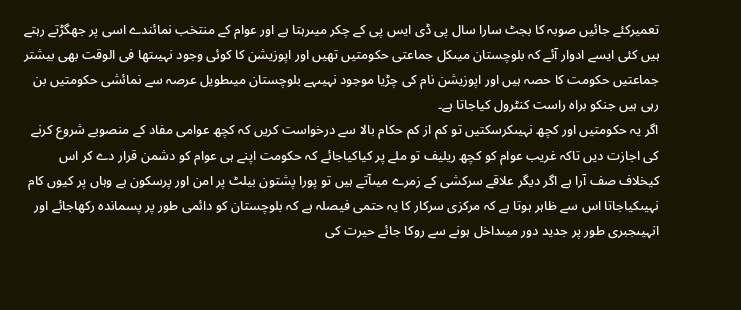تعمیرکئے جائیں صوبہ کا بجٹ سارا سال پی ڈی ایس پی کے چکر میںرہتا ہے اور عوام کے منتخب نمائندے اسی پر جھگڑتے رہتے ہیں کئی ایسے ادوار آئے کہ بلوچستان میںکل جماعتی حکومتیں تھیں اور اپوزیشن کا کوئی وجود نہیںتھا فی الوقت بھی بیشتر جماعتیں حکومت کا حصہ ہیں اور اپوزیشن نام کی چڑیا موجود نہیںہے بلوچستان میںطویل عرصہ سے نمائشی حکومتیں بن رہی ہیں جنکو براہ راست کنٹرول کیاجاتا ہے۔
اگر یہ حکومتیں اور کچھ نہیںکرسکتیں تو کم از کم حکام بالا سے درخواست کریں کہ کچھ عوامی مفاد کے منصوبے شروع کرنے کی اجازت دیں تاکہ غریب عوام کو کچھ ریلیف تو ملے پر کیاکیاجائے کہ حکومت اپنے ہی عوام کو دشمن قرار دے کر اس کیخلاف صف آرا ہے اگر دیگر علاقے سرکشی کے زمرے میںآتے ہیں تو پورا پشتون بیلٹ پر امن اور پرسکون ہے وہاں پر کیوں کام نہیںکیاجاتا اس سے ظاہر ہوتا ہے کہ مرکزی سرکار کا یہ حتمی فیصلہ ہے کہ بلوچستان کو دائمی طور پر پسماندہ رکھاجائے اور انہیںجبری طور پر جدید دور میںداخل ہونے سے روکا جائے حیرت کی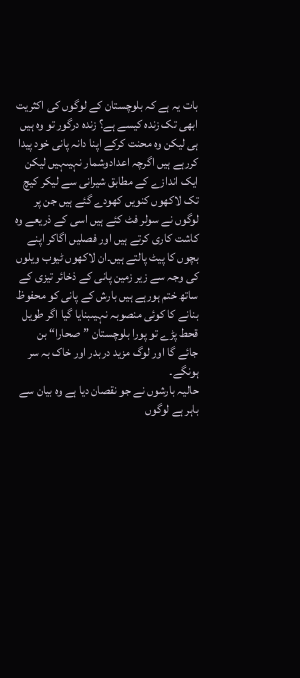بات یہ ہے کہ بلوچستان کے لوگوں کی اکثریت ابھی تک زندہ کیسے ہے؟ زندہ درگور تو وہ ہیں ہی لیکن وہ محنت کرکے اپنا دانہ پانی خود پیدا کررہے ہیں اگرچہ اعدادوشمار نہیںہیں لیکن ایک اندازے کے مطابق شیرانی سے لیکر کیچ تک لاکھوں کنویں کھودے گئے ہیں جن پر لوگوں نے سولر فٹ کئے ہیں اسی کے ذریعے وہ کاشت کاری کرتے ہیں اور فصلیں اگاکر اپنے بچوں کا پیٹ پالتے ہیں۔ان لاکھوں ٹیوب ویلوں کی وجہ سے زیر زمین پانی کے ذخائر تیزی کے ساتھ ختم ہورہے ہیں بارش کے پانی کو محفوظ بنانے کا کوئی منصوبہ نہیںبنایا گیا اگر طویل قحط پڑے تو پورا بلوچستان ”صحارا“ بن جائے گا اور لوگ مزید دربدر اور خاک بہ سر ہونگے۔
حالیہ بارشوں نے جو نقصان دیا ہے وہ بیان سے باہر ہے لوگوں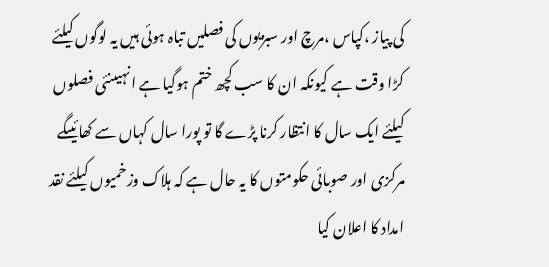کی پیاز ،کپاس ،مرچ اور سبزیوں کی فصلیں تباہ ہوئی ہیں یہ لوگوں کیلئے کڑا وقت ہے کیونکہ ان کا سب کچھ ختم ہوگیا ہے انہیںنئی فصلوں کیلئے ایک سال کا انتظار کرنا پڑے گا تو پورا سال کہاں سے کھائیںگے مرکزی اور صوبائی حکومتوں کا یہ حال ہے کہ ہلاک وزخمیوں کیلئے نقد امداد کا اعلان کیا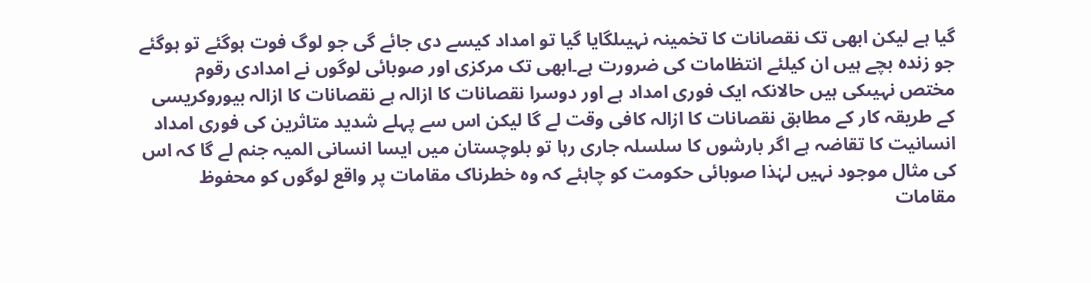گیا ہے لیکن ابھی تک نقصانات کا تخمینہ نہیںلگایا گیا تو امداد کیسے دی جائے گی جو لوگ فوت ہوگئے تو ہوگئے جو زندہ بچے ہیں ان کیلئے انتظامات کی ضرورت ہے۔ابھی تک مرکزی اور صوبائی لوگوں نے امدادی رقوم مختص نہیںکی ہیں حالانکہ ایک فوری امداد ہے اور دوسرا نقصانات کا ازالہ ہے نقصانات کا ازالہ بیوروکریسی کے طریقہ کار کے مطابق نقصانات کا ازالہ کافی وقت لے گا لیکن اس سے پہلے شدید متاثرین کی فوری امداد انسانیت کا تقاضہ ہے اگر بارشوں کا سلسلہ جاری رہا تو بلوچستان میں ایسا انسانی المیہ جنم لے گا کہ اس کی مثال موجود نہیں لہٰذا صوبائی حکومت کو چاہئے کہ وہ خطرناک مقامات پر واقع لوگوں کو محفوظ مقامات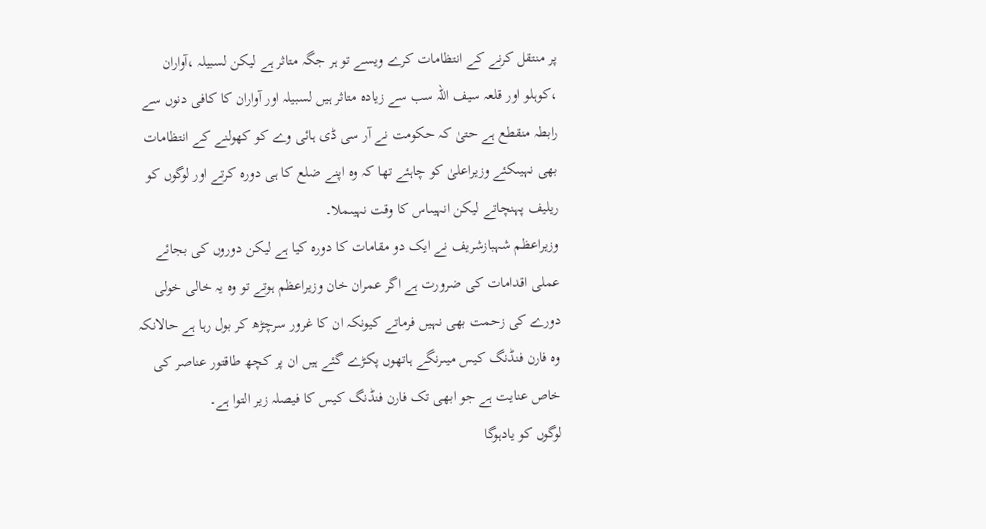پر منتقل کرنے کے انتظامات کرے ویسے تو ہر جگہ متاثر ہے لیکن لسبیلہ ،آواران ،کوہلو اور قلعہ سیف اللہ سب سے زیادہ متاثر ہیں لسبیلہ اور آواران کا کافی دنوں سے رابطہ منقطع ہے حتیٰ کہ حکومت نے آر سی ڈی ہائی وے کو کھولنے کے انتظامات بھی نہیںکئے وزیراعلیٰ کو چاہئے تھا کہ وہ اپنے ضلع کا ہی دورہ کرتے اور لوگوں کو ریلیف پہنچاتے لیکن انہیںاس کا وقت نہیںملا۔
وزیراعظم شہبازشریف نے ایک دو مقامات کا دورہ کیا ہے لیکن دوروں کی بجائے عملی اقدامات کی ضرورت ہے اگر عمران خان وزیراعظم ہوتے تو وہ یہ خالی خولی دورے کی زحمت بھی نہیں فرماتے کیونکہ ان کا غرور سرچڑھ کر بول رہا ہے حالانکہ وہ فارن فنڈنگ کیس میںرنگے ہاتھوں پکڑے گئے ہیں ان پر کچھ طاقتور عناصر کی خاص عنایت ہے جو ابھی تک فارن فنڈنگ کیس کا فیصلہ زیر التوا ہے۔
لوگوں کو یادہوگا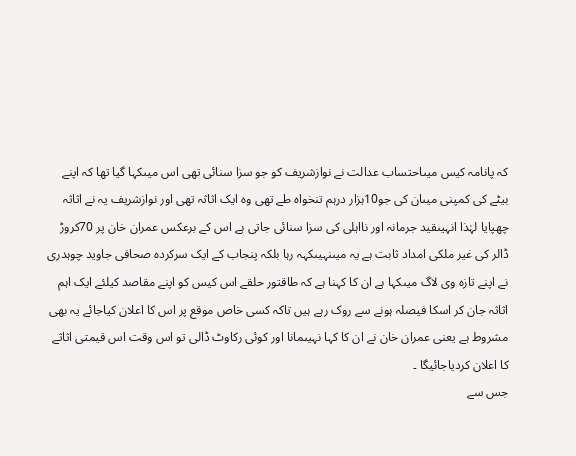کہ پانامہ کیس میںاحتساب عدالت نے نوازشریف کو جو سزا سنائی تھی اس میںکہا گیا تھا کہ اپنے بیٹے کی کمپنی میںان کی جو10ہزار درہم تنخواہ طے تھی وہ ایک اثاثہ تھی اور نوازشریف یہ نے اثاثہ چھپایا لہٰذا انہیںقید جرمانہ اور نااہلی کی سزا سنائی جاتی ہے اس کے برعکس عمران خان پر 70کروڑ ڈالر کی غیر ملکی امداد ثابت ہے یہ میںنہیںکہہ رہا بلکہ پنجاب کے ایک سرکردہ صحافی جاوید چوہدری نے اپنے تازہ وی لاگ میںکہا ہے ان کا کہنا ہے کہ طاقتور حلقے اس کیس کو اپنے مقاصد کیلئے ایک اہم اثاثہ جان کر اسکا فیصلہ ہونے سے روک رہے ہیں تاکہ کسی خاص موقع پر اس کا اعلان کیاجائے یہ بھی مشروط ہے یعنی عمران خان نے ان کا کہا نہیںمانا اور کوئی رکاوٹ ڈالی تو اس وقت اس قیمتی اثاثے کا اعلان کردیاجائیگا ۔
جس سے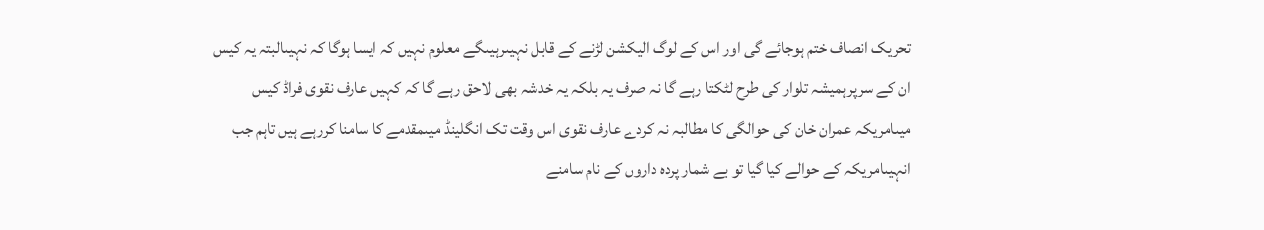تحریک انصاف ختم ہوجائے گی اور اس کے لوگ الیکشن لڑنے کے قابل نہیںرہیںگے معلوم نہیں کہ ایسا ہوگا کہ نہیںالبتہ یہ کیس ان کے سرپرہمیشہ تلوار کی طرح لٹکتا رہے گا نہ صرف یہ بلکہ یہ خدشہ بھی لاحق رہے گا کہ کہیں عارف نقوی فراڈ کیس میںامریکہ عمران خان کی حوالگی کا مطالبہ نہ کردے عارف نقوی اس وقت تک انگلینڈ میںمقدمے کا سامنا کررہے ہیں تاہم جب انہیںامریکہ کے حوالے کیا گیا تو بے شمار پردہ داروں کے نام سامنے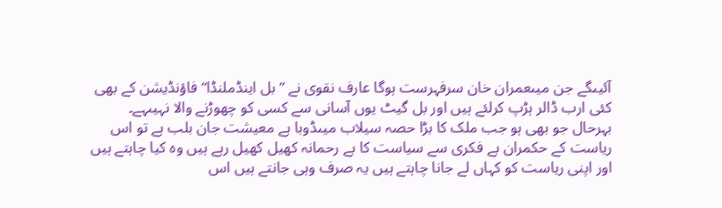آئیںگے جن میںعمران خان سرفہرست ہوگا عارف نقوی نے ”بل اینڈملنڈا“ فاؤنڈیشن کے بھی کئی ارب ڈالر ہڑپ کرلئے ہیں اور بل گیٹ یوں آسانی سے کسی کو چھوڑنے والا نہیںہے۔
بہرحال جو بھی ہو جب ملک کا بڑا حصہ سیلاب میںڈوبا ہے معیشت جان بلب ہے تو اس ریاست کے حکمران بے فکری سے سیاست کا بے رحمانہ کھیل کھیل رہے ہیں وہ کیا چاہتے ہیں اور اپنی ریاست کو کہاں لے جانا چاہتے ہیں یہ صرف وہی جانتے ہیں اس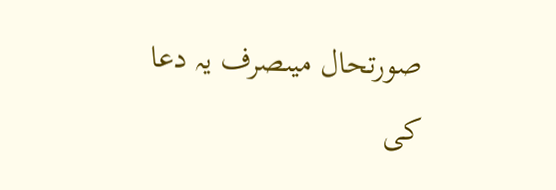صورتحال میںصرف یہ دعا کی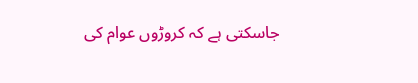جاسکتی ہے کہ کروڑوں عوام کی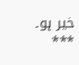خیر ہو۔
٭٭٭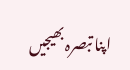اپنا تبصرہ بھیجیں